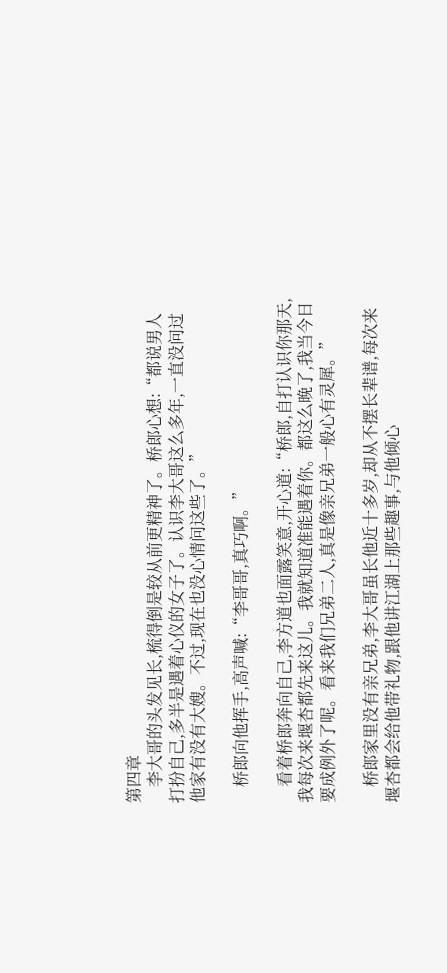第四章
    李大哥的头发见长,梳得倒是较从前更精神了。桥郎心想:“都说男人打扮自己,多半是遇着心仪的女子了。认识李大哥这么多年,一直没问过他家有没有大嫂。不过,现在也没心情问这些了。”

    桥郎向他挥手,高声喊:“李哥哥,真巧啊。”

    看着桥郎奔向自己,李方道也面露笑意,开心道:“桥郎,自打认识你那天,我每次来堰杏都先来这儿。我就知道准能遇着你。都这么晚了,我当今日要成例外了呢。看来我们兄弟二人,真是像亲兄弟一般心有灵犀。”

    桥郎家里没有亲兄弟,李大哥虽长他近十多岁,却从不摆长辈谱,每次来堰杏都会给他带礼物,跟他讲江湖上那些趣事,与他倾心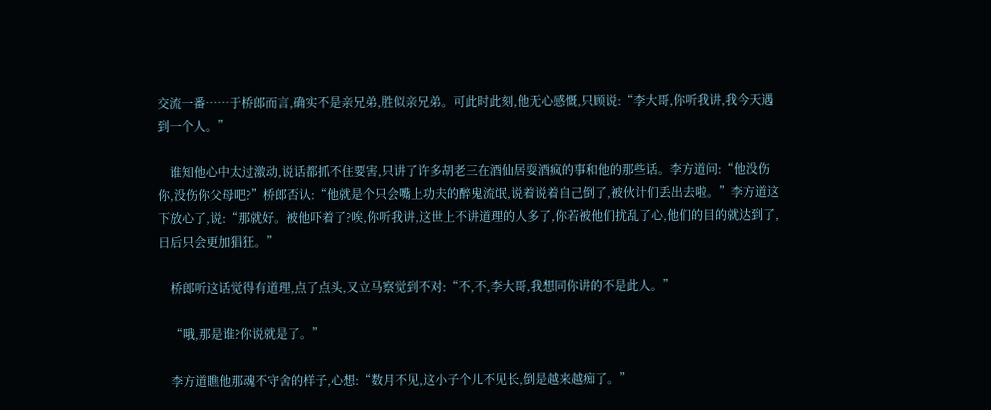交流一番……于桥郎而言,确实不是亲兄弟,胜似亲兄弟。可此时此刻,他无心感慨,只顾说:“李大哥,你听我讲,我今天遇到一个人。”

    谁知他心中太过激动,说话都抓不住要害,只讲了许多胡老三在酒仙居耍酒疯的事和他的那些话。李方道问:“他没伤你,没伤你父母吧?”桥郎否认:“他就是个只会嘴上功夫的醉鬼流氓,说着说着自己倒了,被伙计们丢出去啦。”李方道这下放心了,说:“那就好。被他吓着了?唉,你听我讲,这世上不讲道理的人多了,你若被他们扰乱了心,他们的目的就达到了,日后只会更加猖狂。”

    桥郎听这话觉得有道理,点了点头,又立马察觉到不对:“不,不,李大哥,我想同你讲的不是此人。”

    “哦,那是谁?你说就是了。”

    李方道瞧他那魂不守舍的样子,心想:“数月不见,这小子个儿不见长,倒是越来越痴了。”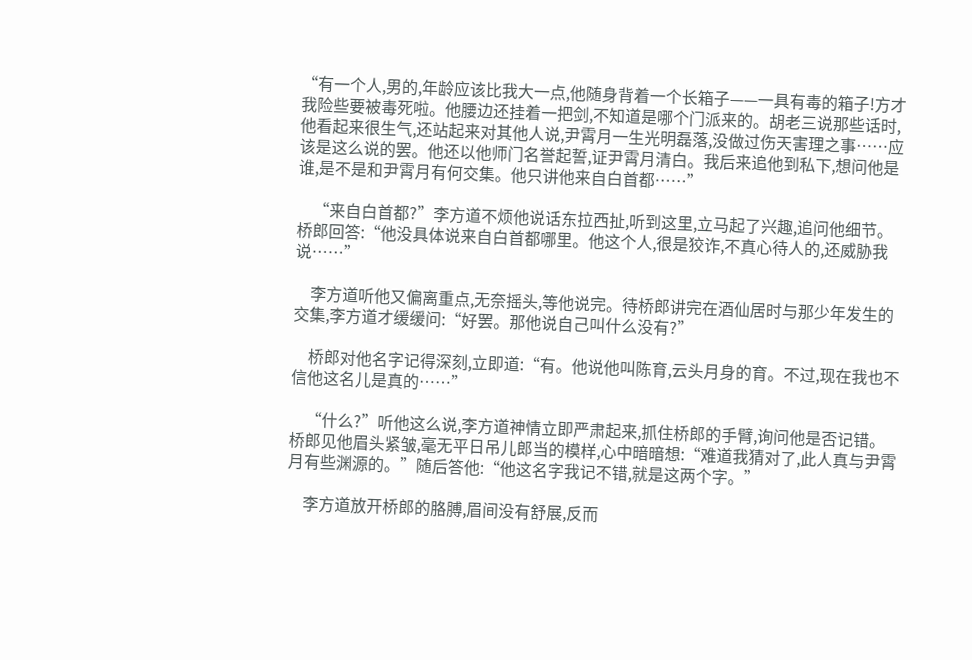“有一个人,男的,年龄应该比我大一点,他随身背着一个长箱子——一具有毒的箱子!方才我险些要被毒死啦。他腰边还挂着一把剑,不知道是哪个门派来的。胡老三说那些话时,他看起来很生气,还站起来对其他人说,尹霄月一生光明磊落,没做过伤天害理之事……应该是这么说的罢。他还以他师门名誉起誓,证尹霄月清白。我后来追他到私下,想问他是谁,是不是和尹霄月有何交集。他只讲他来自白首都……”

    “来自白首都?”李方道不烦他说话东拉西扯,听到这里,立马起了兴趣,追问他细节。桥郎回答:“他没具体说来自白首都哪里。他这个人,很是狡诈,不真心待人的,还威胁我说……”

    李方道听他又偏离重点,无奈摇头,等他说完。待桥郎讲完在酒仙居时与那少年发生的交集,李方道才缓缓问:“好罢。那他说自己叫什么没有?”

    桥郎对他名字记得深刻,立即道:“有。他说他叫陈育,云头月身的育。不过,现在我也不信他这名儿是真的……”

    “什么?”听他这么说,李方道神情立即严肃起来,抓住桥郎的手臂,询问他是否记错。桥郎见他眉头紧皱,毫无平日吊儿郎当的模样,心中暗暗想:“难道我猜对了,此人真与尹霄月有些渊源的。”随后答他:“他这名字我记不错,就是这两个字。”

    李方道放开桥郎的胳膊,眉间没有舒展,反而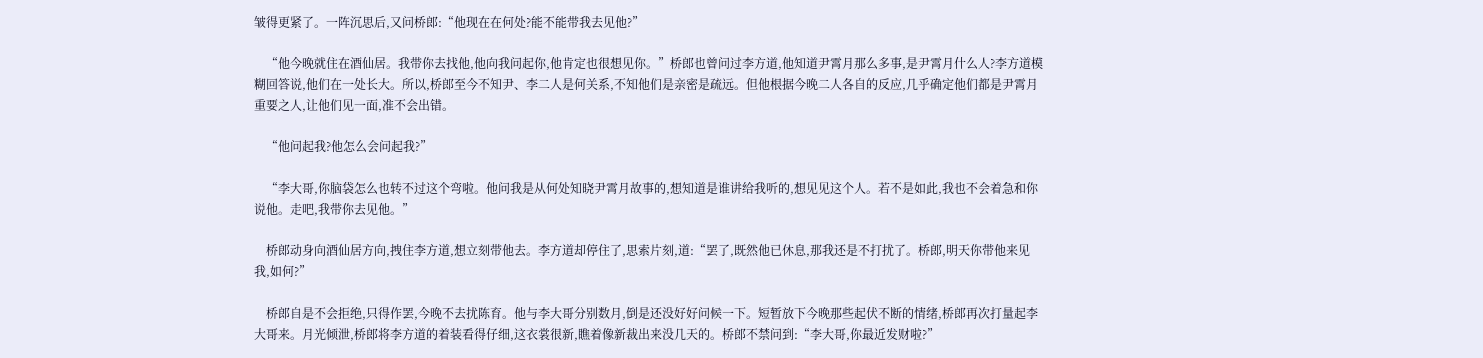皱得更紧了。一阵沉思后,又问桥郎:“他现在在何处?能不能带我去见他?”

    “他今晚就住在酒仙居。我带你去找他,他向我问起你,他肯定也很想见你。”桥郎也曾问过李方道,他知道尹霄月那么多事,是尹霄月什么人?李方道模糊回答说,他们在一处长大。所以,桥郎至今不知尹、李二人是何关系,不知他们是亲密是疏远。但他根据今晚二人各自的反应,几乎确定他们都是尹霄月重要之人,让他们见一面,准不会出错。

    “他问起我?他怎么会问起我?”

    “李大哥,你脑袋怎么也转不过这个弯啦。他问我是从何处知晓尹霄月故事的,想知道是谁讲给我听的,想见见这个人。若不是如此,我也不会着急和你说他。走吧,我带你去见他。”

    桥郎动身向酒仙居方向,拽住李方道,想立刻带他去。李方道却停住了,思索片刻,道:“罢了,既然他已休息,那我还是不打扰了。桥郎,明天你带他来见我,如何?”

    桥郎自是不会拒绝,只得作罢,今晚不去扰陈育。他与李大哥分别数月,倒是还没好好问候一下。短暂放下今晚那些起伏不断的情绪,桥郎再次打量起李大哥来。月光倾泄,桥郎将李方道的着装看得仔细,这衣裳很新,瞧着像新裁出来没几天的。桥郎不禁问到:“李大哥,你最近发财啦?”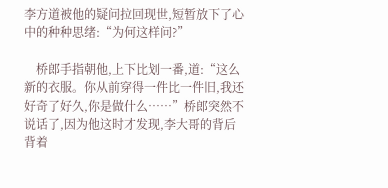李方道被他的疑问拉回现世,短暂放下了心中的种种思绪:“为何这样问?”

    桥郎手指朝他,上下比划一番,道:“这么新的衣服。你从前穿得一件比一件旧,我还好奇了好久,你是做什么……”桥郎突然不说话了,因为他这时才发现,李大哥的背后背着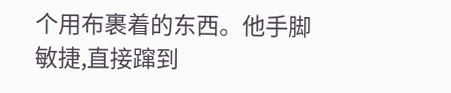个用布裹着的东西。他手脚敏捷,直接蹿到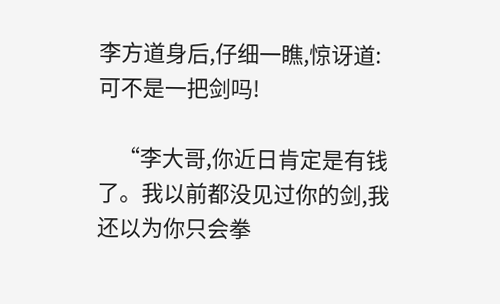李方道身后,仔细一瞧,惊讶道:可不是一把剑吗!

    “李大哥,你近日肯定是有钱了。我以前都没见过你的剑,我还以为你只会拳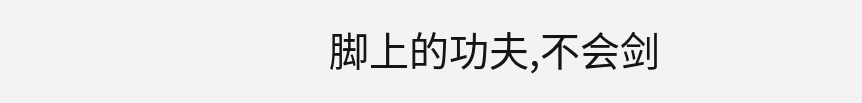脚上的功夫,不会剑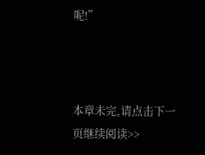呢!”



本章未完,请点击下一页继续阅读>>